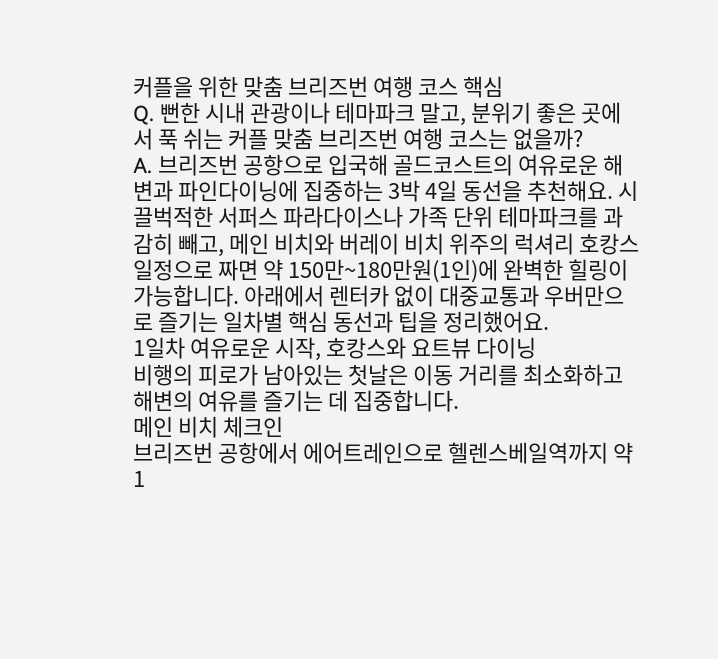커플을 위한 맞춤 브리즈번 여행 코스 핵심
Q. 뻔한 시내 관광이나 테마파크 말고, 분위기 좋은 곳에서 푹 쉬는 커플 맞춤 브리즈번 여행 코스는 없을까?
A. 브리즈번 공항으로 입국해 골드코스트의 여유로운 해변과 파인다이닝에 집중하는 3박 4일 동선을 추천해요. 시끌벅적한 서퍼스 파라다이스나 가족 단위 테마파크를 과감히 빼고, 메인 비치와 버레이 비치 위주의 럭셔리 호캉스 일정으로 짜면 약 150만~180만원(1인)에 완벽한 힐링이 가능합니다. 아래에서 렌터카 없이 대중교통과 우버만으로 즐기는 일차별 핵심 동선과 팁을 정리했어요.
1일차 여유로운 시작, 호캉스와 요트뷰 다이닝
비행의 피로가 남아있는 첫날은 이동 거리를 최소화하고 해변의 여유를 즐기는 데 집중합니다.
메인 비치 체크인
브리즈번 공항에서 에어트레인으로 헬렌스베일역까지 약 1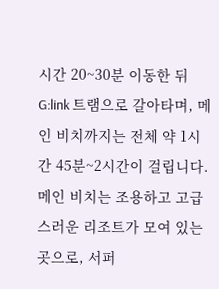시간 20~30분 이동한 뒤 G:link 트램으로 갈아타며, 메인 비치까지는 전체 약 1시간 45분~2시간이 걸립니다. 메인 비치는 조용하고 고급스러운 리조트가 모여 있는 곳으로, 서퍼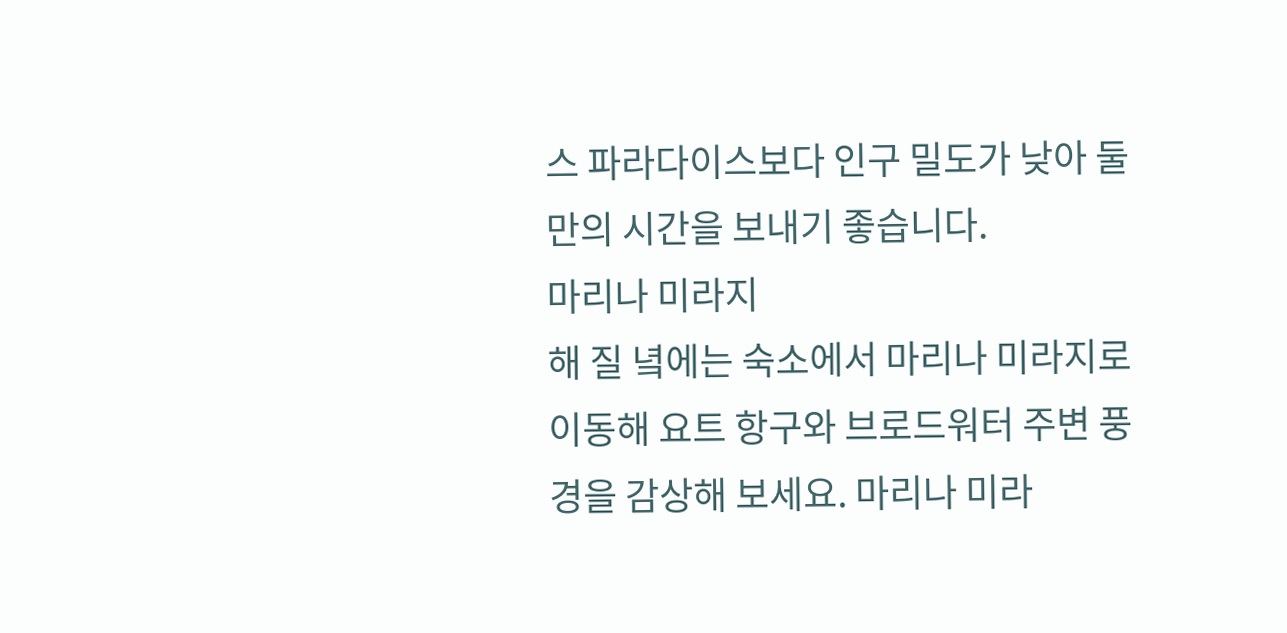스 파라다이스보다 인구 밀도가 낮아 둘만의 시간을 보내기 좋습니다.
마리나 미라지
해 질 녘에는 숙소에서 마리나 미라지로 이동해 요트 항구와 브로드워터 주변 풍경을 감상해 보세요. 마리나 미라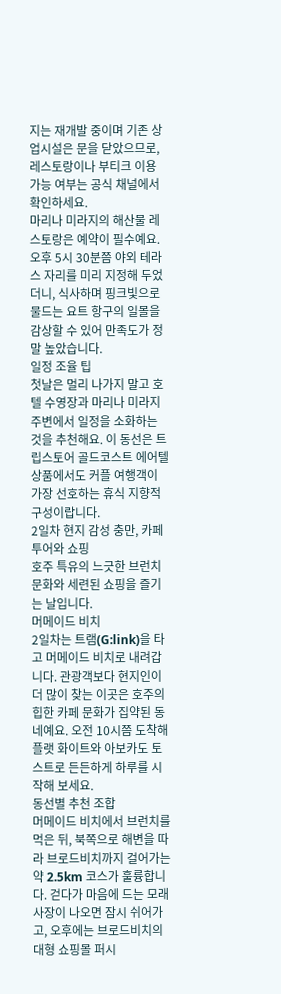지는 재개발 중이며 기존 상업시설은 문을 닫았으므로, 레스토랑이나 부티크 이용 가능 여부는 공식 채널에서 확인하세요.
마리나 미라지의 해산물 레스토랑은 예약이 필수예요. 오후 5시 30분쯤 야외 테라스 자리를 미리 지정해 두었더니, 식사하며 핑크빛으로 물드는 요트 항구의 일몰을 감상할 수 있어 만족도가 정말 높았습니다.
일정 조율 팁
첫날은 멀리 나가지 말고 호텔 수영장과 마리나 미라지 주변에서 일정을 소화하는 것을 추천해요. 이 동선은 트립스토어 골드코스트 에어텔 상품에서도 커플 여행객이 가장 선호하는 휴식 지향적 구성이랍니다.
2일차 현지 감성 충만, 카페 투어와 쇼핑
호주 특유의 느긋한 브런치 문화와 세련된 쇼핑을 즐기는 날입니다.
머메이드 비치
2일차는 트램(G:link)을 타고 머메이드 비치로 내려갑니다. 관광객보다 현지인이 더 많이 찾는 이곳은 호주의 힙한 카페 문화가 집약된 동네예요. 오전 10시쯤 도착해 플랫 화이트와 아보카도 토스트로 든든하게 하루를 시작해 보세요.
동선별 추천 조합
머메이드 비치에서 브런치를 먹은 뒤, 북쪽으로 해변을 따라 브로드비치까지 걸어가는 약 2.5km 코스가 훌륭합니다. 걷다가 마음에 드는 모래사장이 나오면 잠시 쉬어가고, 오후에는 브로드비치의 대형 쇼핑몰 퍼시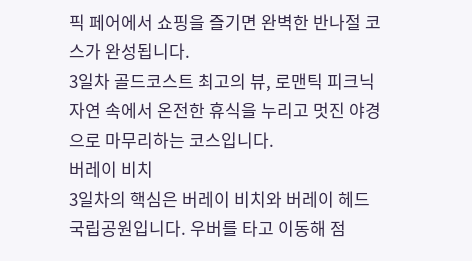픽 페어에서 쇼핑을 즐기면 완벽한 반나절 코스가 완성됩니다.
3일차 골드코스트 최고의 뷰, 로맨틱 피크닉
자연 속에서 온전한 휴식을 누리고 멋진 야경으로 마무리하는 코스입니다.
버레이 비치
3일차의 핵심은 버레이 비치와 버레이 헤드 국립공원입니다. 우버를 타고 이동해 점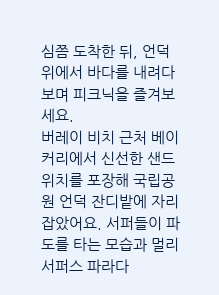심쯤 도착한 뒤, 언덕 위에서 바다를 내려다보며 피크닉을 즐겨보세요.
버레이 비치 근처 베이커리에서 신선한 샌드위치를 포장해 국립공원 언덕 잔디밭에 자리 잡았어요. 서퍼들이 파도를 타는 모습과 멀리 서퍼스 파라다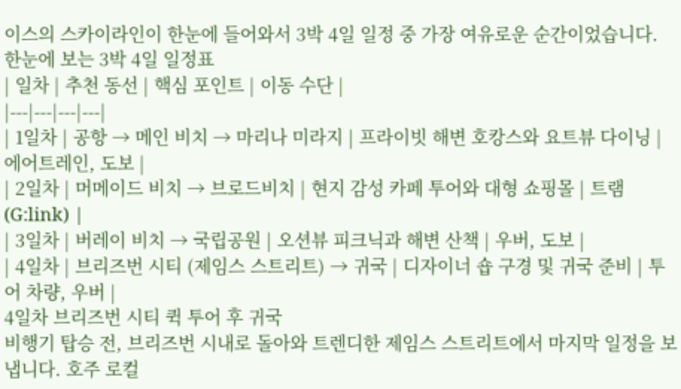이스의 스카이라인이 한눈에 들어와서 3박 4일 일정 중 가장 여유로운 순간이었습니다.
한눈에 보는 3박 4일 일정표
| 일차 | 추천 동선 | 핵심 포인트 | 이동 수단 |
|---|---|---|---|
| 1일차 | 공항 → 메인 비치 → 마리나 미라지 | 프라이빗 해변 호캉스와 요트뷰 다이닝 | 에어트레인, 도보 |
| 2일차 | 머메이드 비치 → 브로드비치 | 현지 감성 카페 투어와 대형 쇼핑몰 | 트램(G:link) |
| 3일차 | 버레이 비치 → 국립공원 | 오션뷰 피크닉과 해변 산책 | 우버, 도보 |
| 4일차 | 브리즈번 시티 (제임스 스트리트) → 귀국 | 디자이너 숍 구경 및 귀국 준비 | 투어 차량, 우버 |
4일차 브리즈번 시티 퀵 투어 후 귀국
비행기 탑승 전, 브리즈번 시내로 돌아와 트렌디한 제임스 스트리트에서 마지막 일정을 보냅니다. 호주 로컬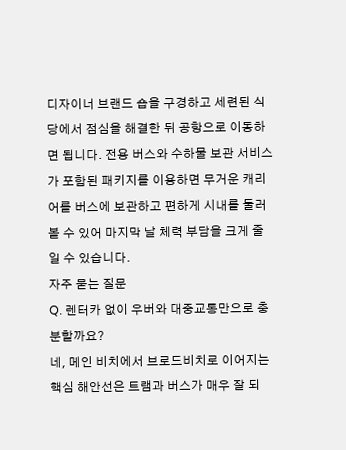디자이너 브랜드 숍을 구경하고 세련된 식당에서 점심을 해결한 뒤 공항으로 이동하면 됩니다. 전용 버스와 수하물 보관 서비스가 포함된 패키지를 이용하면 무거운 캐리어를 버스에 보관하고 편하게 시내를 둘러볼 수 있어 마지막 날 체력 부담을 크게 줄일 수 있습니다.
자주 묻는 질문
Q. 렌터카 없이 우버와 대중교통만으로 충분할까요?
네, 메인 비치에서 브로드비치로 이어지는 핵심 해안선은 트램과 버스가 매우 잘 되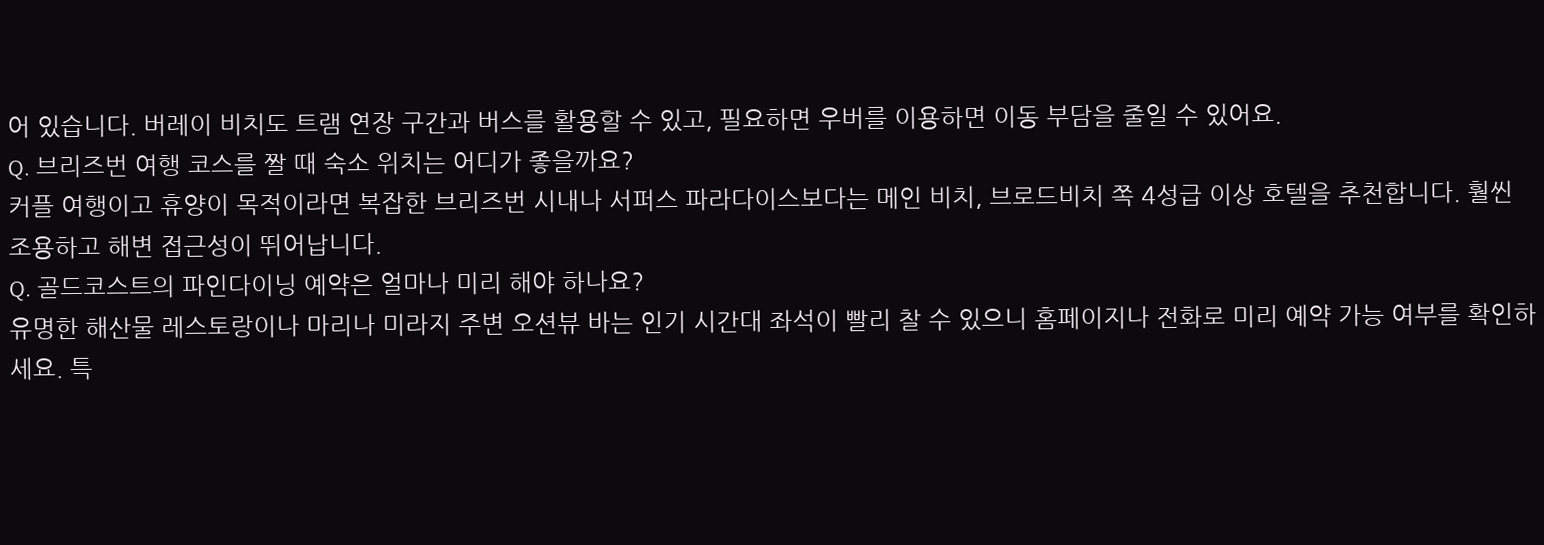어 있습니다. 버레이 비치도 트램 연장 구간과 버스를 활용할 수 있고, 필요하면 우버를 이용하면 이동 부담을 줄일 수 있어요.
Q. 브리즈번 여행 코스를 짤 때 숙소 위치는 어디가 좋을까요?
커플 여행이고 휴양이 목적이라면 복잡한 브리즈번 시내나 서퍼스 파라다이스보다는 메인 비치, 브로드비치 쪽 4성급 이상 호텔을 추천합니다. 훨씬 조용하고 해변 접근성이 뛰어납니다.
Q. 골드코스트의 파인다이닝 예약은 얼마나 미리 해야 하나요?
유명한 해산물 레스토랑이나 마리나 미라지 주변 오션뷰 바는 인기 시간대 좌석이 빨리 찰 수 있으니 홈페이지나 전화로 미리 예약 가능 여부를 확인하세요. 특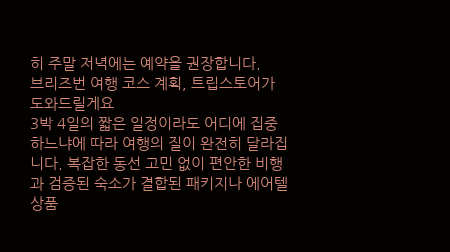히 주말 저녁에는 예약을 권장합니다.
브리즈번 여행 코스 계획, 트립스토어가 도와드릴게요
3박 4일의 짧은 일정이라도 어디에 집중하느냐에 따라 여행의 질이 완전히 달라집니다. 복잡한 동선 고민 없이 편안한 비행과 검증된 숙소가 결합된 패키지나 에어텔 상품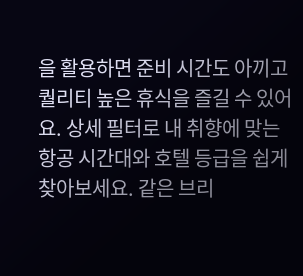을 활용하면 준비 시간도 아끼고 퀄리티 높은 휴식을 즐길 수 있어요. 상세 필터로 내 취향에 맞는 항공 시간대와 호텔 등급을 쉽게 찾아보세요. 같은 브리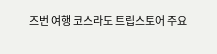즈번 여행 코스라도 트립스토어 주요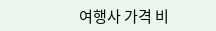여행사 가격 비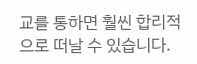교를 통하면 훨씬 합리적으로 떠날 수 있습니다.